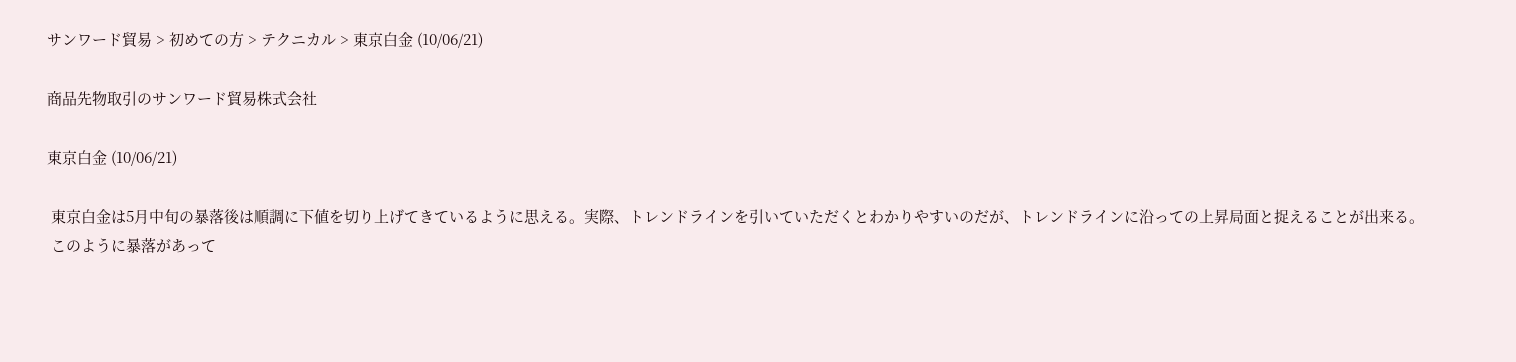サンワード貿易 > 初めての方 > テクニカル > 東京白金 (10/06/21)

商品先物取引のサンワード貿易株式会社

東京白金 (10/06/21)

 東京白金は5月中旬の暴落後は順調に下値を切り上げてきているように思える。実際、トレンドラインを引いていただくとわかりやすいのだが、トレンドラインに沿っての上昇局面と捉えることが出来る。
 このように暴落があって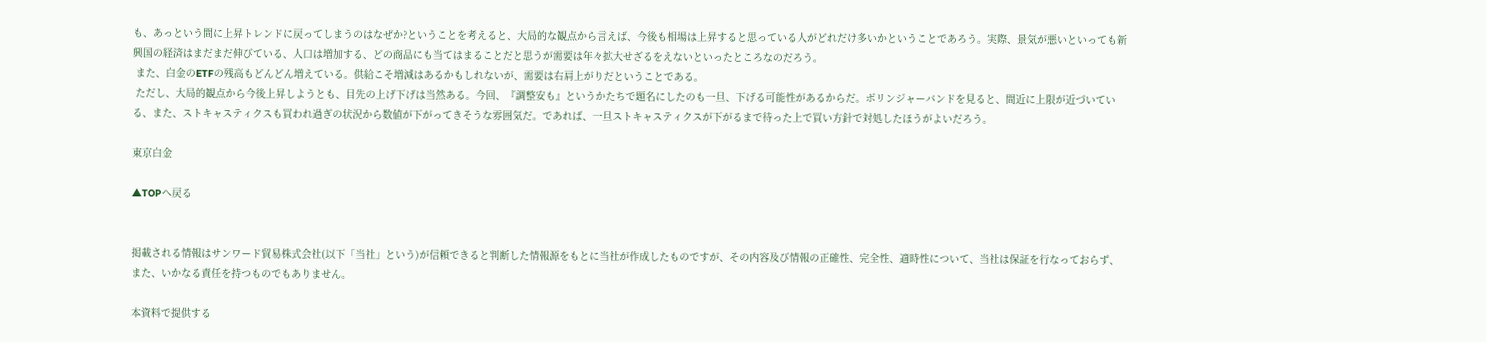も、あっという間に上昇トレンドに戻ってしまうのはなぜか?ということを考えると、大局的な観点から言えば、今後も相場は上昇すると思っている人がどれだけ多いかということであろう。実際、景気が悪いといっても新興国の経済はまだまだ伸びている、人口は増加する、どの商品にも当てはまることだと思うが需要は年々拡大せざるをえないといったところなのだろう。
 また、白金のETFの残高もどんどん増えている。供給こそ増減はあるかもしれないが、需要は右肩上がりだということである。
 ただし、大局的観点から今後上昇しようとも、目先の上げ下げは当然ある。今回、『調整安も』というかたちで題名にしたのも一旦、下げる可能性があるからだ。ボリンジャーバンドを見ると、間近に上限が近づいている、また、ストキャスティクスも買われ過ぎの状況から数値が下がってきそうな雰囲気だ。であれば、一旦ストキャスティクスが下がるまで待った上で買い方針で対処したほうがよいだろう。

東京白金

▲TOPへ戻る


掲載される情報はサンワード貿易株式会社(以下「当社」という)が信頼できると判断した情報源をもとに当社が作成したものですが、その内容及び情報の正確性、完全性、適時性について、当社は保証を行なっておらず、また、いかなる責任を持つものでもありません。

本資料で提供する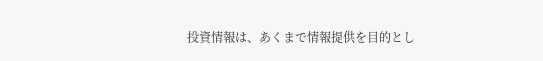投資情報は、あくまで情報提供を目的とし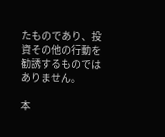たものであり、投資その他の行動を勧誘するものではありません。

本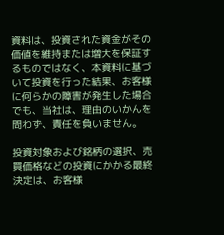資料は、投資された資金がその価値を維持または増大を保証するものではなく、本資料に基づいて投資を行った結果、お客様に何らかの障害が発生した場合でも、当社は、理由のいかんを問わず、責任を負いません。

投資対象および銘柄の選択、売買価格などの投資にかかる最終決定は、お客様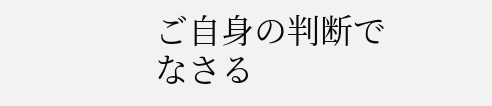ご自身の判断でなさる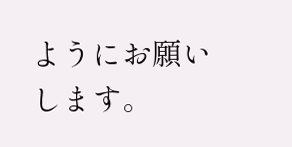ようにお願いします。